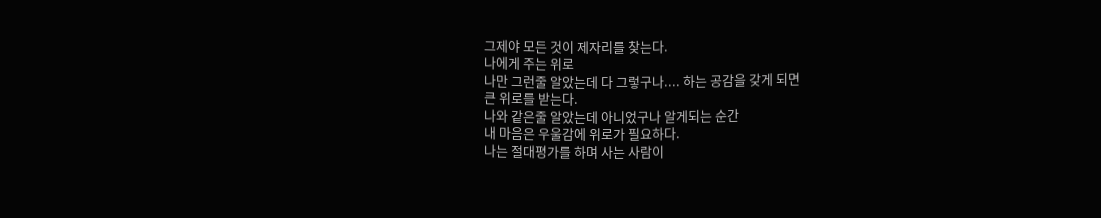그제야 모든 것이 제자리를 찾는다.
나에게 주는 위로
나만 그런줄 알았는데 다 그렇구나.... 하는 공감을 갖게 되면
큰 위로를 받는다.
나와 같은줄 알았는데 아니었구나 알게되는 순간
내 마음은 우울감에 위로가 필요하다.
나는 절대평가를 하며 사는 사람이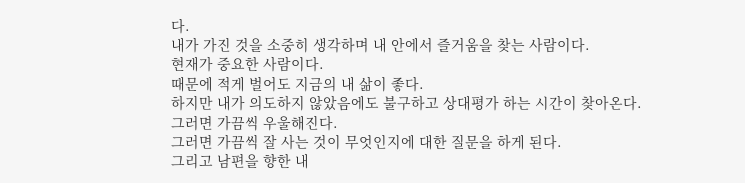다.
내가 가진 것을 소중히 생각하며 내 안에서 즐거움을 찾는 사람이다.
현재가 중요한 사람이다.
때문에 적게 벌어도 지금의 내 삶이 좋다.
하지만 내가 의도하지 않았음에도 불구하고 상대평가 하는 시간이 찾아온다.
그러면 가끔씩 우울해진다.
그러면 가끔씩 잘 사는 것이 무엇인지에 대한 질문을 하게 된다.
그리고 남편을 향한 내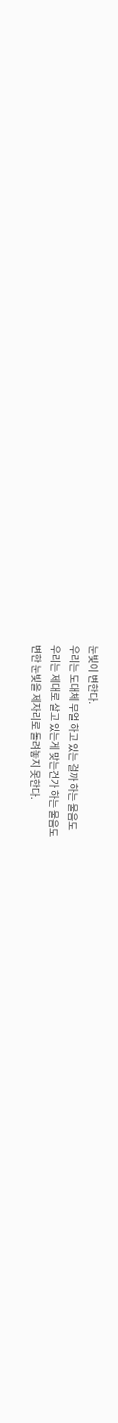눈빛이 변한다.
우리는 도대체 무얼 하고 있는 걸까 하는 물음도
우리는 제대로 살고 있는게 맞는건가 하는 물음도
변한 눈빛을 제자리로 돌려놓지 못한다.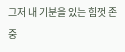그저 내 기분을 있는 힘껏 존중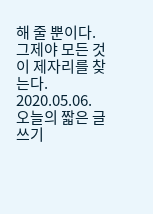해 줄 뿐이다.
그제야 모든 것이 제자리를 찾는다.
2020.05.06. 오늘의 짧은 글쓰기